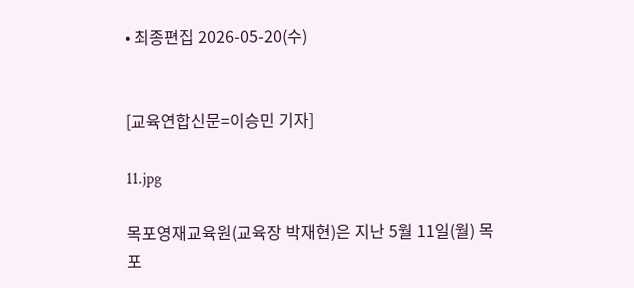• 최종편집 2026-05-20(수)


[교육연합신문=이승민 기자]

11.jpg

목포영재교육원(교육장 박재현)은 지난 5월 11일(월) 목포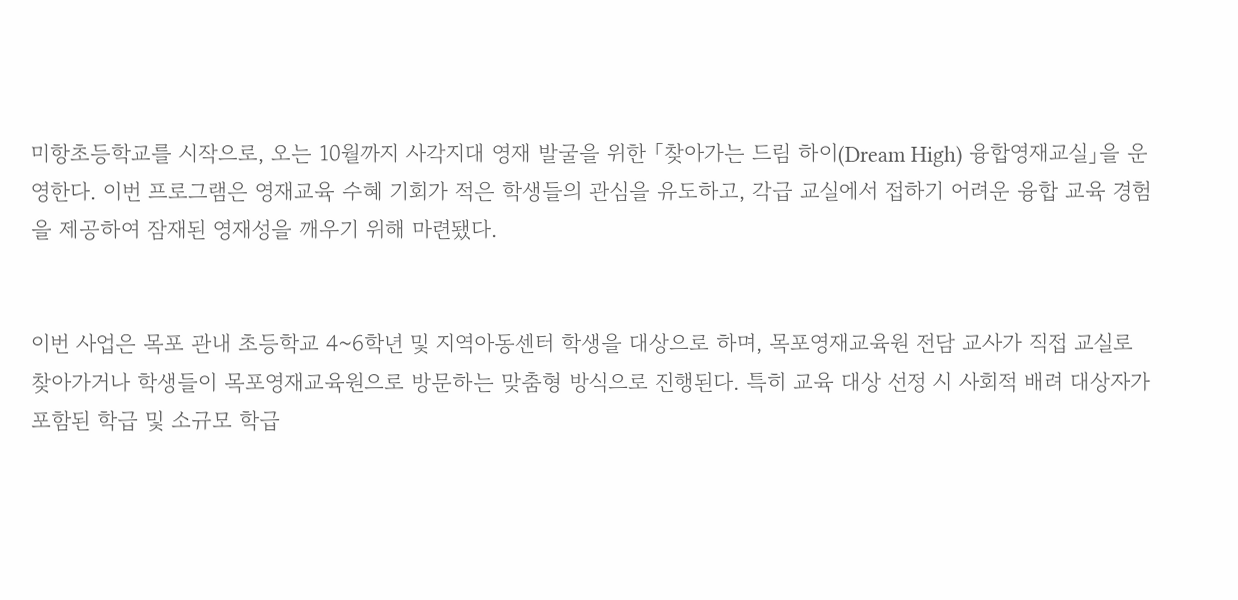미항초등학교를 시작으로, 오는 10월까지 사각지대 영재 발굴을 위한 「찾아가는 드림 하이(Dream High) 융합영재교실」을 운영한다. 이번 프로그램은 영재교육 수혜 기회가 적은 학생들의 관심을 유도하고, 각급 교실에서 접하기 어려운 융합 교육 경험을 제공하여 잠재된 영재성을 깨우기 위해 마련됐다.


이번 사업은 목포 관내 초등학교 4~6학년 및 지역아동센터 학생을 대상으로 하며, 목포영재교육원 전담 교사가 직접 교실로 찾아가거나 학생들이 목포영재교육원으로 방문하는 맞춤형 방식으로 진행된다. 특히 교육 대상 선정 시 사회적 배려 대상자가 포함된 학급 및 소규모 학급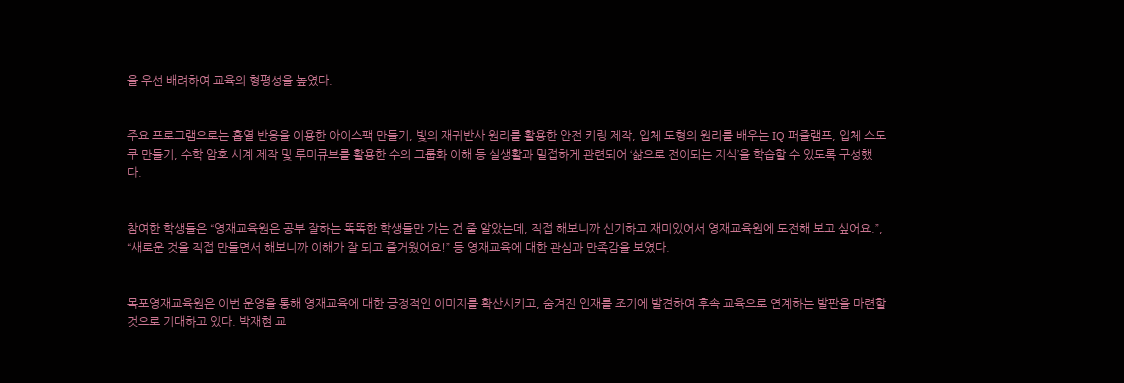을 우선 배려하여 교육의 형평성을 높였다.


주요 프로그램으로는 흡열 반응을 이용한 아이스팩 만들기, 빛의 재귀반사 원리를 활용한 안전 키링 제작, 입체 도형의 원리를 배우는 IQ 퍼즐램프, 입체 스도쿠 만들기, 수학 암호 시계 제작 및 루미큐브를 활용한 수의 그룹화 이해 등 실생활과 밀접하게 관련되어 ‘삶으로 전이되는 지식’을 학습할 수 있도록 구성했다.


참여한 학생들은 “영재교육원은 공부 잘하는 똑똑한 학생들만 가는 건 줄 알았는데, 직접 해보니까 신기하고 재미있어서 영재교육원에 도전해 보고 싶어요.”, “새로운 것을 직접 만들면서 해보니까 이해가 잘 되고 즐거웠어요!” 등 영재교육에 대한 관심과 만족감을 보였다.


목포영재교육원은 이번 운영을 통해 영재교육에 대한 긍정적인 이미지를 확산시키고, 숨겨진 인재를 조기에 발견하여 후속 교육으로 연계하는 발판을 마련할 것으로 기대하고 있다. 박재현 교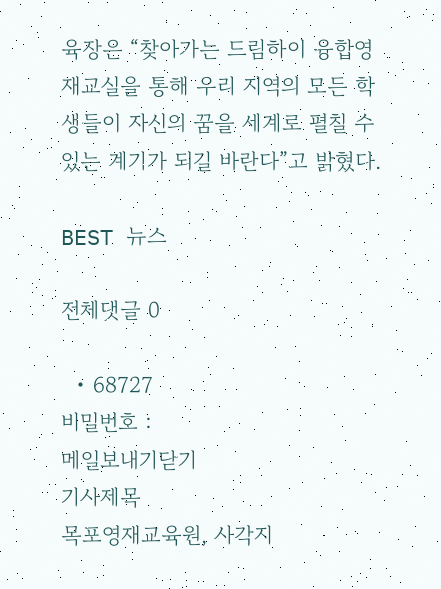육장은 “찾아가는 드림하이 융합영재교실을 통해 우리 지역의 모든 학생들이 자신의 꿈을 세계로 펼칠 수 있는 계기가 되길 바란다”고 밝혔다.

BEST 뉴스

전체댓글 0

  • 68727
비밀번호 :
메일보내기닫기
기사제목
목포영재교육원, 사각지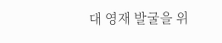대 영재 발굴을 위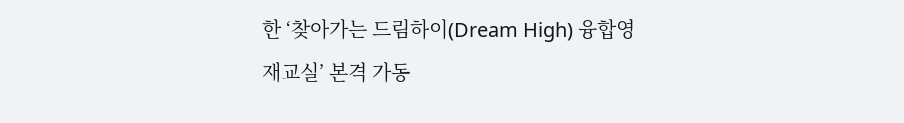한 ‘찾아가는 드림하이(Dream High) 융합영재교실’ 본격 가동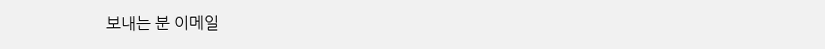보내는 분 이메일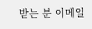받는 분 이메일